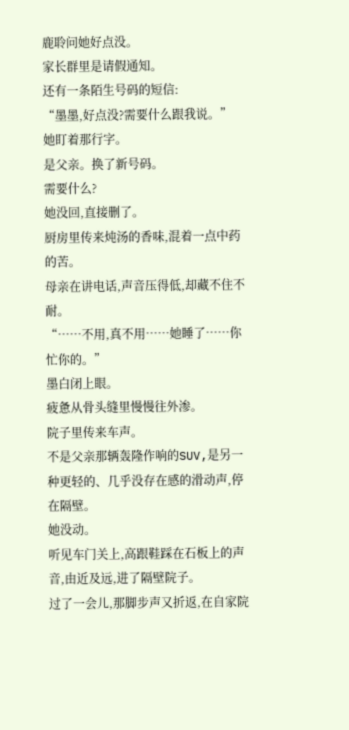鹿聆问她好点没。
家长群里是请假通知。
还有一条陌生号码的短信:
“墨墨,好点没?需要什么跟我说。”
她盯着那行字。
是父亲。换了新号码。
需要什么?
她没回,直接删了。
厨房里传来炖汤的香味,混着一点中药的苦。
母亲在讲电话,声音压得低,却藏不住不耐。
“……不用,真不用……她睡了……你忙你的。”
墨白闭上眼。
疲惫从骨头缝里慢慢往外渗。
院子里传来车声。
不是父亲那辆轰隆作响的SUV,是另一种更轻的、几乎没存在感的滑动声,停在隔壁。
她没动。
听见车门关上,高跟鞋踩在石板上的声音,由近及远,进了隔壁院子。
过了一会儿,那脚步声又折返,在自家院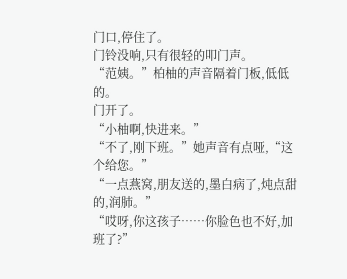门口,停住了。
门铃没响,只有很轻的叩门声。
“范姨。”柏柚的声音隔着门板,低低的。
门开了。
“小柚啊,快进来。”
“不了,刚下班。”她声音有点哑,“这个给您。”
“一点燕窝,朋友送的,墨白病了,炖点甜的,润肺。”
“哎呀,你这孩子……你脸色也不好,加班了?”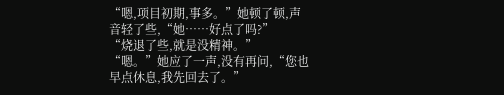“嗯,项目初期,事多。”她顿了顿,声音轻了些,“她……好点了吗?”
“烧退了些,就是没精神。”
“嗯。”她应了一声,没有再问,“您也早点休息,我先回去了。”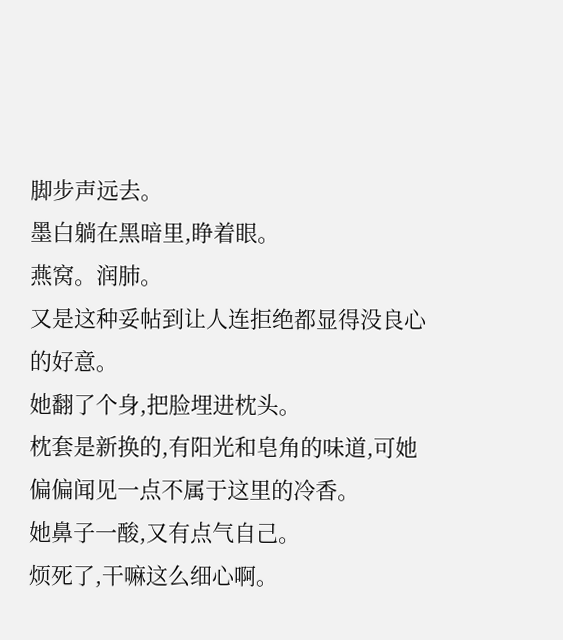脚步声远去。
墨白躺在黑暗里,睁着眼。
燕窝。润肺。
又是这种妥帖到让人连拒绝都显得没良心的好意。
她翻了个身,把脸埋进枕头。
枕套是新换的,有阳光和皂角的味道,可她偏偏闻见一点不属于这里的冷香。
她鼻子一酸,又有点气自己。
烦死了,干嘛这么细心啊。